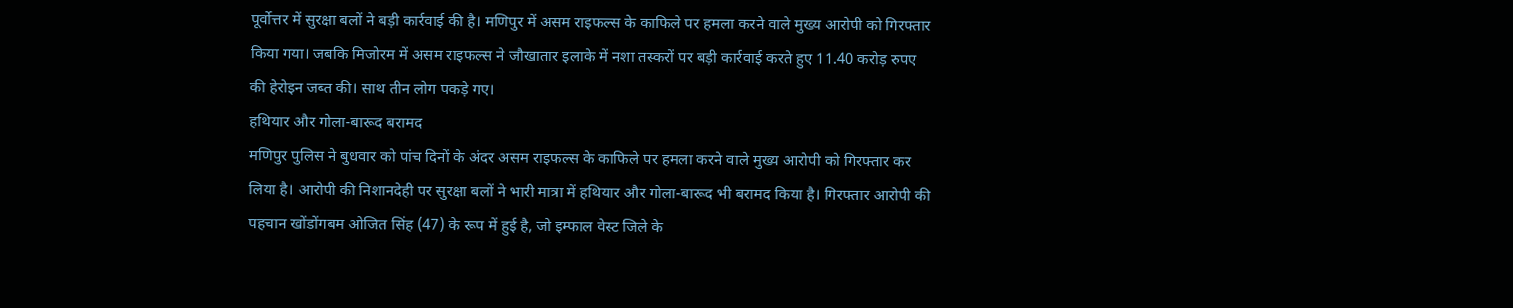पूर्वोत्तर में सुरक्षा बलों ने बड़ी कार्रवाई की है। मणिपुर में असम राइफल्स के काफिले पर हमला करने वाले मुख्य आरोपी को गिरफ्तार किया गया। जबकि मिजोरम में असम राइफल्स ने जौखातार इलाके में नशा तस्करों पर बड़ी कार्रवाई करते हुए 11.40 करोड़ रुपए की हेरोइन जब्त की। साथ तीन लोग पकड़े गए।
हथियार और गोला-बारूद बरामद
मणिपुर पुलिस ने बुधवार को पांच दिनों के अंदर असम राइफल्स के काफिले पर हमला करने वाले मुख्य आरोपी को गिरफ्तार कर लिया है। आरोपी की निशानदेही पर सुरक्षा बलों ने भारी मात्रा में हथियार और गोला-बारूद भी बरामद किया है। गिरफ्तार आरोपी की पहचान खोंडोंगबम ओजित सिंह (47) के रूप में हुई है, जो इम्फाल वेस्ट जिले के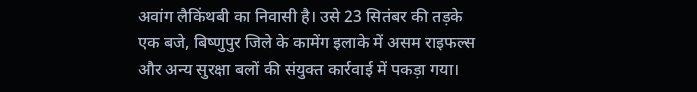अवांग लैकिंथबी का निवासी है। उसे 23 सितंबर की तड़के एक बजे, बिष्णुपुर जिले के कामेंग इलाके में असम राइफल्स और अन्य सुरक्षा बलों की संयुक्त कार्रवाई में पकड़ा गया।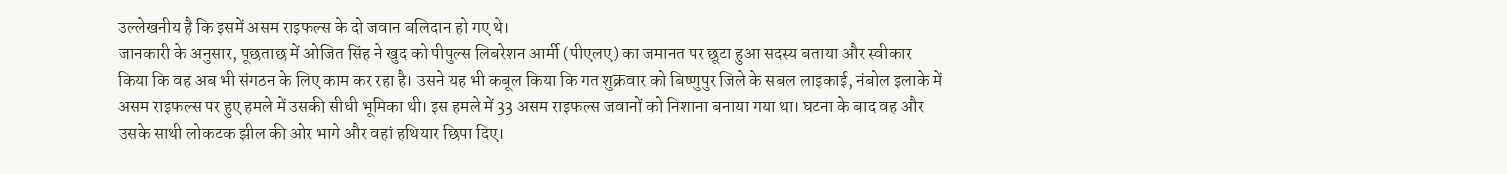उल्लेखनीय है कि इसमें असम राइफल्स के दो जवान बलिदान हो गए थे।
जानकारी के अनुसार, पूछताछ में ओजित सिंह ने खुद को पीपुल्स लिबरेशन आर्मी (पीएलए) का जमानत पर छूटा हुआ सदस्य बताया और स्वीकार किया कि वह अब भी संगठन के लिए काम कर रहा है। उसने यह भी कबूल किया कि गत शुक्रवार को बिष्णुपुर जिले के सबल लाइकाई, नंबोल इलाके में असम राइफल्स पर हुए हमले में उसकी सीधी भूमिका थी। इस हमले में 33 असम राइफल्स जवानों को निशाना बनाया गया था। घटना के बाद वह और उसके साथी लोकटक झील की ओर भागे और वहां हथियार छिपा दिए।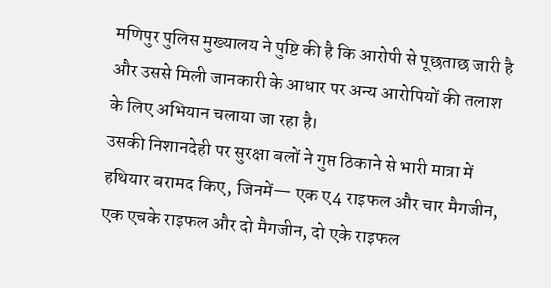मणिपुर पुलिस मुख्यालय ने पुष्टि की है कि आरोपी से पूछताछ जारी है और उससे मिली जानकारी के आधार पर अन्य आरोपियों की तलाश के लिए अभियान चलाया जा रहा है।
उसकी निशानदेही पर सुरक्षा बलों ने गुप्त ठिकाने से भारी मात्रा में हथियार बरामद किए, जिनमें— एक ए4 राइफल और चार मैगजीन, एक एचके राइफल और दो मैगजीन, दो एके राइफल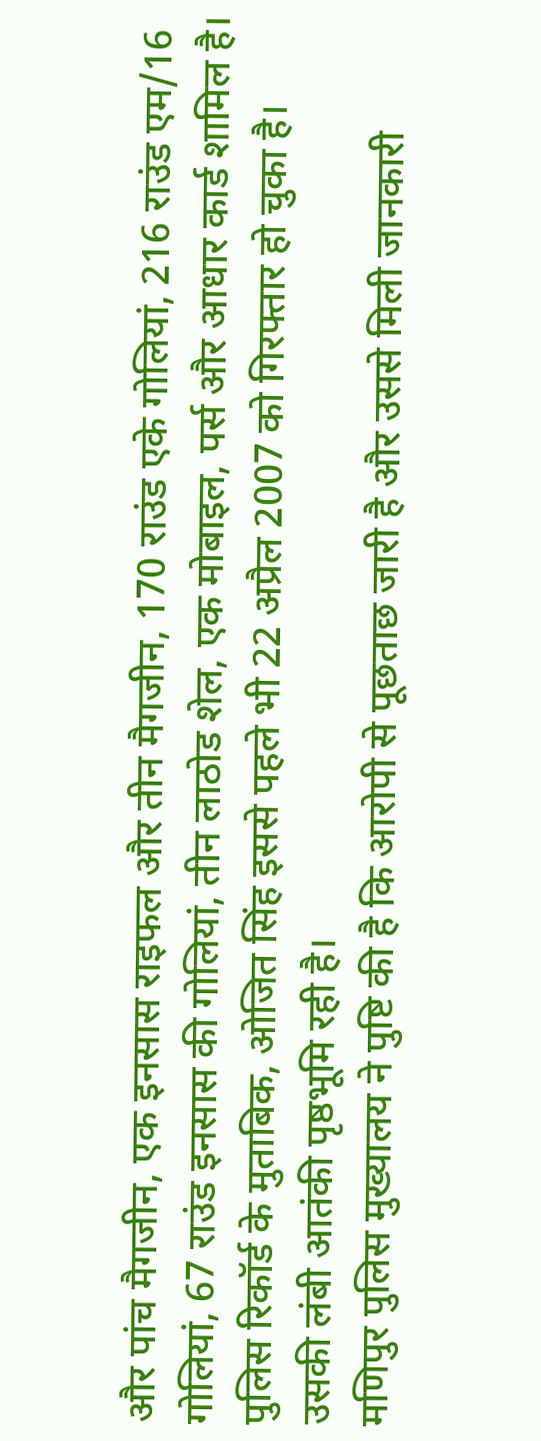और पांच मैगजीन, एक इनसास राइफल और तीन मैगजीन, 170 राउंड एके गोलियां, 216 राउंड एम/16 गोलियां, 67 राउंड इनसास की गोलियां, तीन लाठोड शेल, एक मोबाइल, पर्स और आधार कार्ड शामिल है। पुलिस रिकॉर्ड के मुताबिक, ओजित सिंह इससे पहले भी 22 अप्रैल 2007 को गिरफ्तार हो चुका है। उसकी लंबी आतंकी पृष्ठभूमि रही है।
मणिपुर पुलिस मुख्यालय ने पुष्टि की है कि आरोपी से पूछताछ जारी है और उससे मिली जानकारी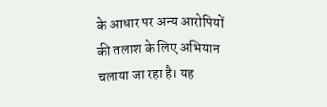के आधार पर अन्य आरोपियों की तलाश के लिए अभियान चलाया जा रहा है। यह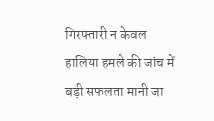गिरफ्तारी न केवल हालिया हमले की जांच में बड़ी सफलता मानी जा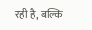रही है, बल्कि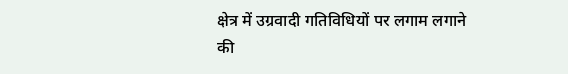क्षेत्र में उग्रवादी गतिविधियों पर लगाम लगाने की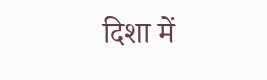दिशा में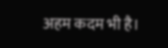अहम कदम भी है।